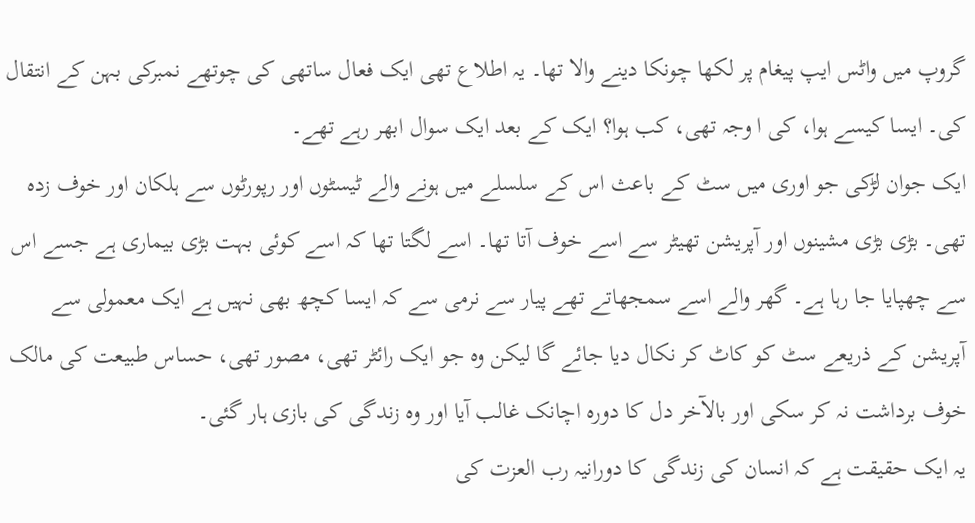گروپ میں واٹس ایپ پیغام پر لکھا چونکا دینے والا تھا۔ یہ اطلاع تھی ایک فعال ساتھی کی چوتھے نمبرکی بہن کے انتقال کی۔ ایسا کیسے ہوا، کی ا وجہ تھی، کب ہوا؟ ایک کے بعد ایک سوال ابھر رہے تھے۔
ایک جوان لڑکی جو اوری میں سٹ کے باعث اس کے سلسلے میں ہونے والے ٹیسٹوں اور رپورٹوں سے ہلکان اور خوف زدہ تھی۔ بڑی بڑی مشینوں اور آپریشن تھیٹر سے اسے خوف آتا تھا۔ اسے لگتا تھا کہ اسے کوئی بہت بڑی بیماری ہے جسے اس سے چھپایا جا رہا ہے۔ گھر والے اسے سمجھاتے تھے پیار سے نرمی سے کہ ایسا کچھ بھی نہیں ہے ایک معمولی سے آپریشن کے ذریعے سٹ کو کاٹ کر نکال دیا جائے گا لیکن وہ جو ایک رائٹر تھی، مصور تھی، حساس طبیعت کی مالک خوف برداشت نہ کر سکی اور بالآخر دل کا دورہ اچانک غالب آیا اور وہ زندگی کی بازی ہار گئی۔
یہ ایک حقیقت ہے کہ انسان کی زندگی کا دورانیہ رب العزت کی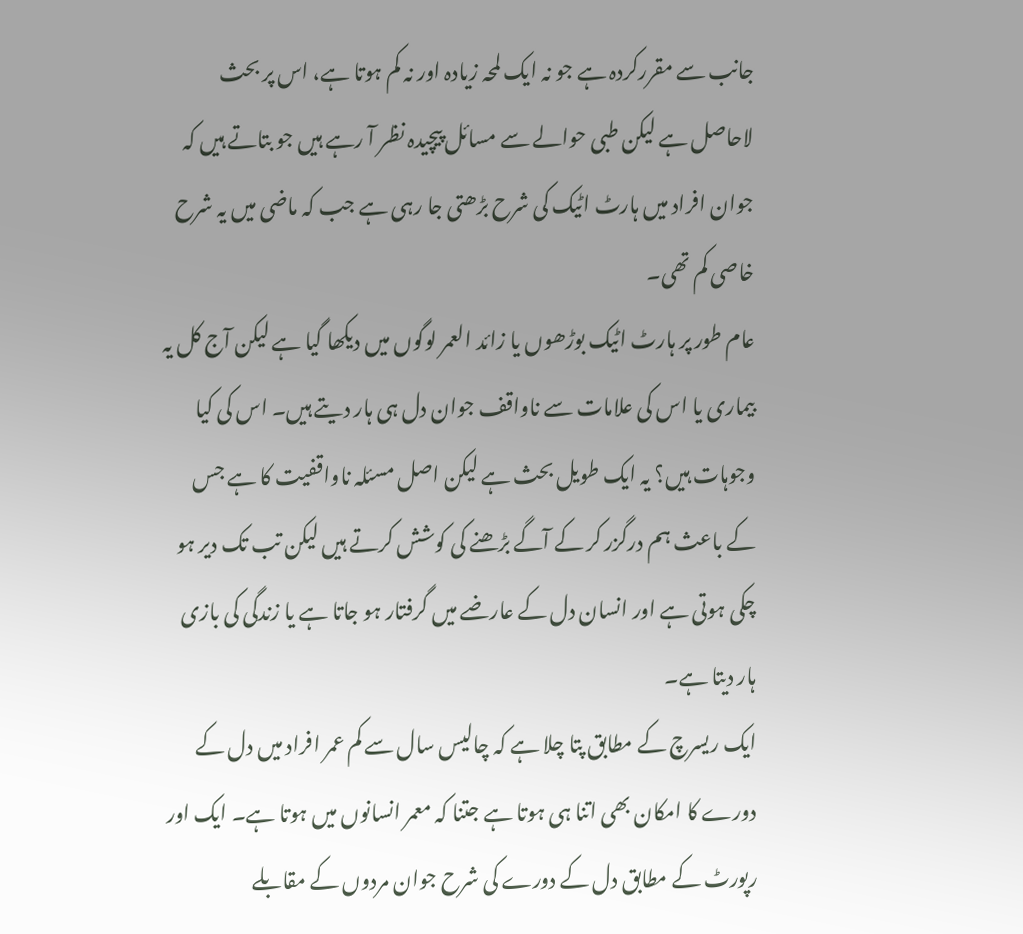جانب سے مقررکردہ ہے جو نہ ایک لمحہ زیادہ اور نہ کم ہوتا ہے، اس پر بحث لاحاصل ہے لیکن طبی حوالے سے مسائل پیچیدہ نظر آ رہے ہیں جو بتاتے ہیں کہ جوان افراد میں ہارٹ اٹیک کی شرح بڑھتی جا رہی ہے جب کہ ماضی میں یہ شرح خاصی کم تھی۔
عام طور پر ہارٹ اٹیک بوڑھوں یا زائد العمر لوگوں میں دیکھا گیا ہے لیکن آج کل یہ بیماری یا اس کی علامات سے ناواقف جوان دل ہی ہار دیتے ہیں۔ اس کی کیا وجوہات ہیں؟ یہ ایک طویل بحث ہے لیکن اصل مسئلہ ناواقفیت کا ہے جس کے باعث ہم درگزر کر کے آگے بڑھنے کی کوشش کرتے ہیں لیکن تب تک دیر ہو چکی ہوتی ہے اور انسان دل کے عارضے میں گرفتار ہو جاتا ہے یا زندگی کی بازی ہار دیتا ہے۔
ایک ریسرچ کے مطابق پتا چلا ہے کہ چالیس سال سے کم عمر افراد میں دل کے دورے کا امکان بھی اتنا ہی ہوتا ہے جتنا کہ معمر انسانوں میں ہوتا ہے۔ ایک اور رپورٹ کے مطابق دل کے دورے کی شرح جوان مردوں کے مقابلے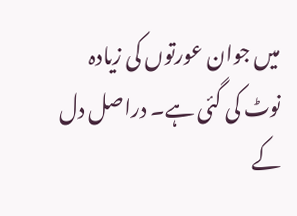میں جوان عورتوں کی زیادہ نوٹ کی گئی ہے۔ دراصل دل کے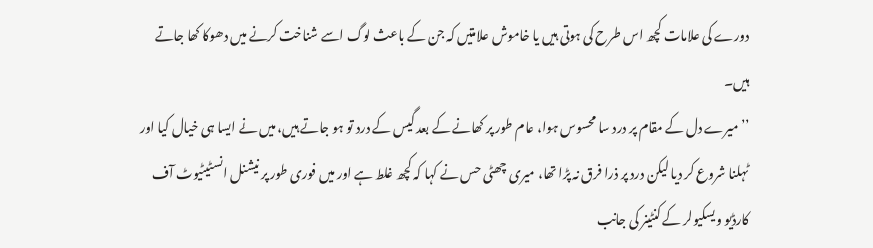دورے کی علامات کچھ اس طرح کی ہوتی ہیں یا خاموش علامتیں کہ جن کے باعث لوگ اسے شناخت کرنے میں دھوکا کھا جاتے ہیں۔
’’ میرے دل کے مقام پر درد سا محسوس ہوا، عام طور پر کھانے کے بعد گیس کے درد تو ہو جاتے ہیں، میں نے ایسا ہی خیال کیا اور ٹہلنا شروع کر دیا لیکن درد پر ذرا فرق نہ پڑا تھا، میری چھٹی حس نے کہا کہ کچھ غلط ہے اور میں فوری طور پر نیشنل انسٹیٹیوٹ آف کارڈیو ویسکیولر کے کنٹینر کی جانب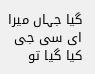گیا جہاں میرا ای سی جی کیا گیا تو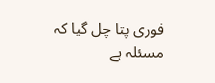فوری پتا چل گیا کہ مسئلہ ہے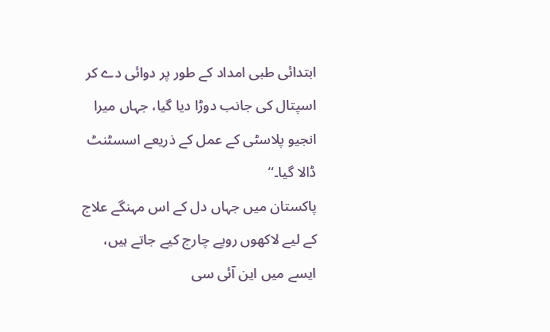ابتدائی طبی امداد کے طور پر دوائی دے کر اسپتال کی جانب دوڑا دیا گیا، جہاں میرا انجیو پلاسٹی کے عمل کے ذریعے اسسٹنٹ ڈالا گیا۔‘‘
پاکستان میں جہاں دل کے اس مہنگے علاج کے لیے لاکھوں روپے چارج کیے جاتے ہیں، ایسے میں این آئی سی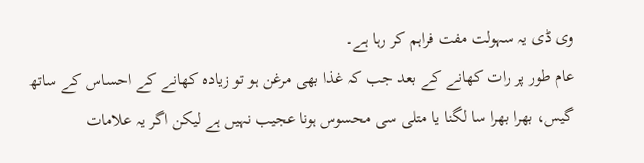وی ڈی یہ سہولت مفت فراہم کر رہا ہے۔
عام طور پر رات کھانے کے بعد جب کہ غذا بھی مرغن ہو تو زیادہ کھانے کے احساس کے ساتھ گیس، بھرا بھرا سا لگنا یا متلی سی محسوس ہونا عجیب نہیں ہے لیکن اگر یہ علامات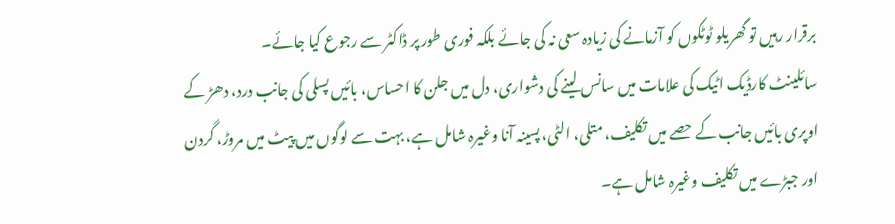برقرار رہیں تو گھریلو ٹوٹکوں کو آزمانے کی زیادہ سعی نہ کی جائے بلکہ فوری طور پر ڈاکٹر سے رجوع کیا جائے۔
سائلینٹ کارڈیک اٹیک کی علامات میں سانس لینے کی دشواری، دل میں جلن کا احساس، بائیں پسلی کی جانب درد، دھڑ کے اوپری بائیں جانب کے حصے میں تکلیف، متلی، الٹی، پسینہ آنا وغیرہ شامل ہے، بہت سے لوگوں میں پیٹ میں مروڑ، گردن اور جبڑے میں تکلیف وغیرہ شامل ہے۔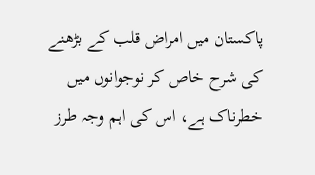پاکستان میں امراض قلب کے بڑھنے کی شرح خاص کر نوجوانوں میں خطرناک ہے، اس کی اہم وجہ طرز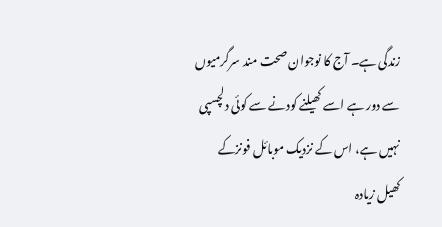زندگی ہے۔ آج کا نوجوان صحت مند سرگرمیوں سے دور ہے اسے کھیلنے کودنے سے کوئی دلچسپی نہیں ہے، اس کے نزدیک موبائل فونزکے کھیل زیادہ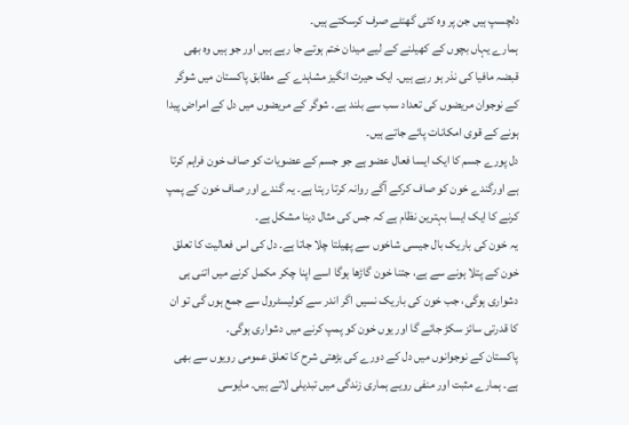دلچسپ ہیں جن پر وہ کئی گھنٹے صرف کرسکتے ہیں۔
ہمارے یہاں بچوں کے کھیلنے کے لیے میدان ختم ہوتے جا رہے ہیں اور جو ہیں وہ بھی قبضہ مافیا کی نذر ہو رہے ہیں۔ ایک حیرت انگیز مشاہدے کے مطابق پاکستان میں شوگر کے نوجوان مریضوں کی تعداد سب سے بلند ہے۔ شوگر کے مریضوں میں دل کے امراض پیدا ہونے کے قوی امکانات پائے جاتے ہیں۔
دل پورے جسم کا ایک ایسا فعال عضو ہے جو جسم کے عضویات کو صاف خون فراہم کرتا ہے اورگندے خون کو صاف کرکے آگے روانہ کرتا رہتا ہے۔ یہ گندے اور صاف خون کے پمپ کرنے کا ایک ایسا بہترین نظام ہے کہ جس کی مثال دینا مشکل ہے۔
یہ خون کی باریک بال جیسی شاخوں سے پھیلتا چلا جاتا ہے۔ دل کی اس فعالیت کا تعلق خون کے پتلا ہونے سے ہے، جتنا خون گاڑھا ہوگا اسے اپنا چکر مکمل کرنے میں اتنی ہی دشواری ہوگی، جب خون کی باریک نسیں اگر اندر سے کولیسٹرول سے جمع ہوں گی تو ان کا قدرتی سائز سکڑ جائے گا اور یوں خون کو پمپ کرنے میں دشواری ہوگی۔
پاکستان کے نوجوانوں میں دل کے دورے کی بڑھتی شرح کا تعلق عمومی رویوں سے بھی ہے۔ ہمارے مثبت اور منفی رویے ہماری زندگی میں تبدیلی لاتے ہیں۔ مایوسی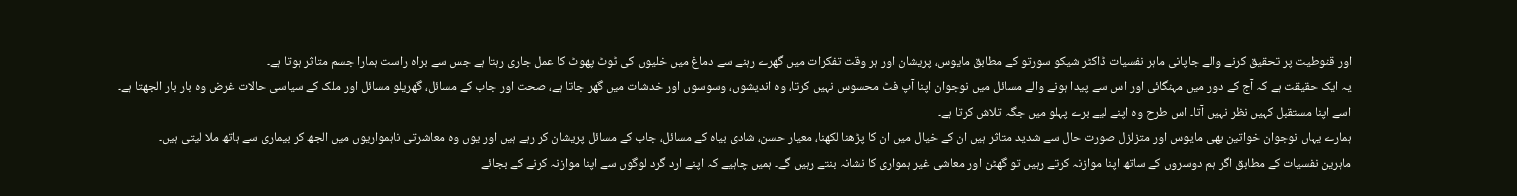اور قنوطیت پر تحقیق کرنے والے جاپانی ماہر نفسیات ڈاکٹر شیکو سورتو کے مطابق مایوس، پریشان اور ہر وقت تفکرات میں گھرے رہنے سے دماغ میں خلیوں کی ٹوٹ پھوٹ کا عمل جاری رہتا ہے جس سے براہ راست ہمارا جسم متاثر ہوتا ہے۔
یہ ایک حقیقت ہے کہ آج کے دور میں مہنگائی اور اس سے پیدا ہونے والے مسائل میں نوجوان اپنا آپ فٹ محسوس نہیں کرتا، وہ اندیشوں، وسوسوں اور خدشات میں گھر جاتا ہے، صحت اور جاب کے مسائل، گھریلو مسائل اور ملک کے سیاسی حالات غرض وہ بار بار الجھتا ہے۔ اسے اپنا مستقبل کہیں نظر نہیں آتا۔ اس طرح وہ اپنے لیے برے پہلو میں جگہ تلاش کرتا ہے۔
ہمارے یہاں نوجوان خواتین بھی مایوس اور متزلزل صورت حال سے شدید متاثر ہیں ان کے خیال میں ان کا پڑھنا لکھنا، معیار حسن، شادی بیاہ کے مسائل، جاب کے مسائل پریشان کر رہے ہیں اور یوں وہ معاشرتی ناہمواریوں میں الجھ کر بیماری سے ہاتھ ملا لیتی ہیں۔
ماہرین نفسیات کے مطابق اگر ہم دوسروں کے ساتھ اپنا موازنہ کرتے رہیں تو گھٹن اور معاشی غیر ہمواری کا نشانہ بنتے رہیں گے۔ ہمیں چاہیے کہ اپنے ارد گرد لوگوں سے اپنا موازنہ کرنے کے بجائے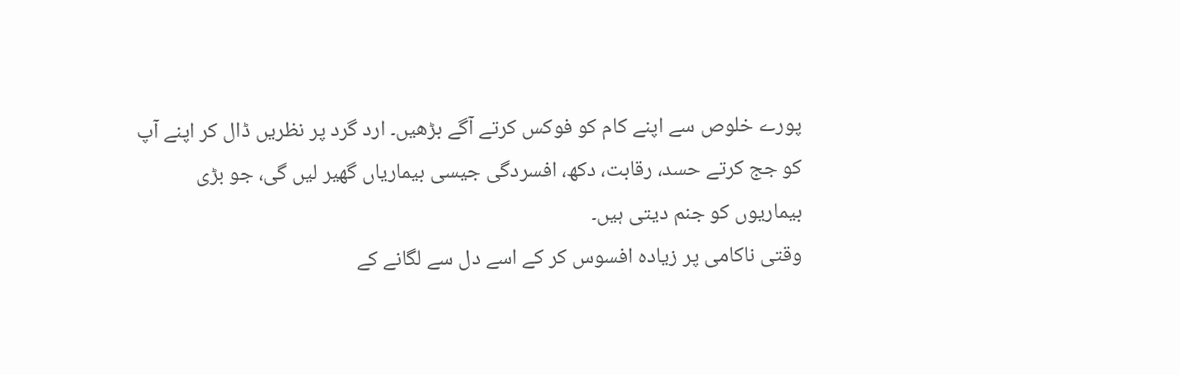پورے خلوص سے اپنے کام کو فوکس کرتے آگے بڑھیں۔ ارد گرد پر نظریں ڈال کر اپنے آپ کو جج کرتے حسد، رقابت، دکھ، افسردگی جیسی بیماریاں گھیر لیں گی، جو بڑی بیماریوں کو جنم دیتی ہیں۔
وقتی ناکامی پر زیادہ افسوس کر کے اسے دل سے لگانے کے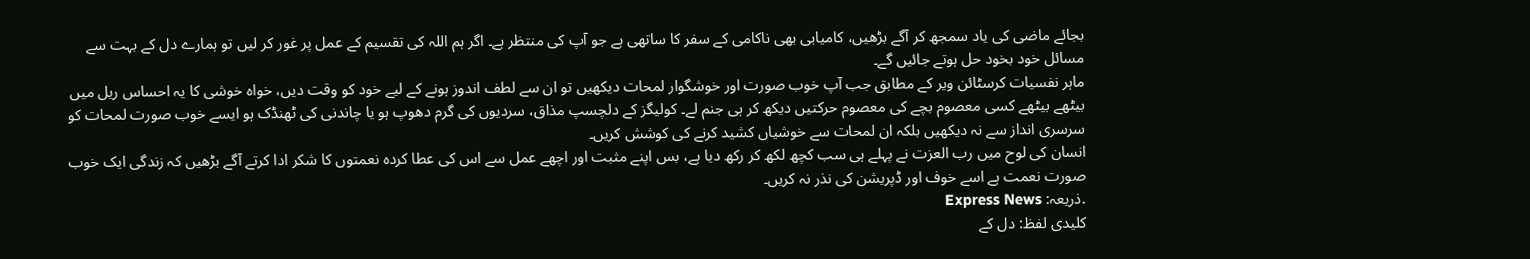بجائے ماضی کی یاد سمجھ کر آگے بڑھیں، کامیابی بھی ناکامی کے سفر کا ساتھی ہے جو آپ کی منتظر ہے۔ اگر ہم اللہ کی تقسیم کے عمل پر غور کر لیں تو ہمارے دل کے بہت سے مسائل خود بخود حل ہوتے جائیں گے۔
ماہر نفسیات کرسٹائن ویر کے مطابق جب آپ خوب صورت اور خوشگوار لمحات دیکھیں تو ان سے لطف اندوز ہونے کے لیے خود کو وقت دیں، خواہ خوشی کا یہ احساس ریل میں بیٹھے بیٹھے کسی معصوم بچے کی معصوم حرکتیں دیکھ کر ہی جنم لے۔ کولیگز کے دلچسپ مذاق، سردیوں کی گرم دھوپ ہو یا چاندنی کی ٹھنڈک ہو ایسے خوب صورت لمحات کو سرسری انداز سے نہ دیکھیں بلکہ ان لمحات سے خوشیاں کشید کرنے کی کوشش کریں۔
انسان کی لوح میں رب العزت نے پہلے ہی سب کچھ لکھ کر رکھ دیا ہے، بس اپنے مثبت اور اچھے عمل سے اس کی عطا کردہ نعمتوں کا شکر ادا کرتے آگے بڑھیں کہ زندگی ایک خوب صورت نعمت ہے اسے خوف اور ڈپریشن کی نذر نہ کریں۔
.ذریعہ: Express News
کلیدی لفظ: دل کے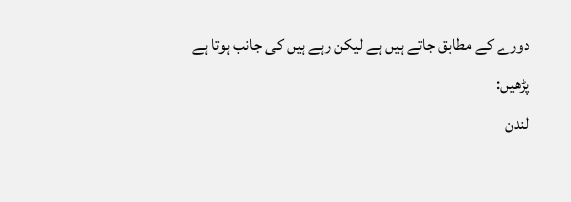دورے کے مطابق جاتے ہیں ہے لیکن رہے ہیں کی جانب ہوتا ہے
پڑھیں:
لندن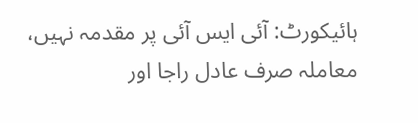ہائیکورٹ: آئی ایس آئی پر مقدمہ نہیں، معاملہ صرف عادل راجا اور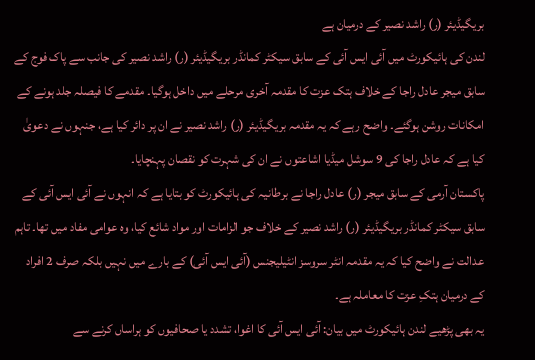بریگیڈیئر (ر) راشد نصیر کے درمیان ہے
لندن کی ہائیکورٹ میں آئی ایس آئی کے سابق سیکٹر کمانڈر بریگیڈیئر (ر) راشد نصیر کی جانب سے پاک فوج کے سابق میجر عادل راجا کے خلاف ہتک عزت کا مقدمہ آخری مرحلے میں داخل ہوگیا۔ مقدمے کا فیصلہ جلد ہونے کے امکانات روشن ہوگئے۔ واضح رہے کہ یہ مقدمہ بریگیڈیئر (ر) راشد نصیر نے ان پر دائر کیا ہے، جنہوں نے دعویٰ کیا ہے کہ عادل راجا کی 9 سوشل میڈیا اشاعتوں نے ان کی شہرت کو نقصان پہنچایا۔
پاکستان آرمی کے سابق میجر (ر) عادل راجا نے برطانیہ کی ہائیکورٹ کو بتایا ہے کہ انہوں نے آئی ایس آئی کے سابق سیکٹر کمانڈر بریگیڈیئر (ر) راشد نصیر کے خلاف جو الزامات اور مواد شائع کیا، وہ عوامی مفاد میں تھا۔ تاہم عدالت نے واضح کیا کہ یہ مقدمہ انٹر سروسز انٹیلیجنس (آئی ایس آئی) کے بارے میں نہیں بلکہ صرف 2 افراد کے درمیان ہتکِ عزت کا معاملہ ہے۔
یہ بھی پڑھیے لندن ہائیکورٹ میں بیان: آئی ایس آئی کا اغوا، تشدد یا صحافیوں کو ہراساں کرنے سے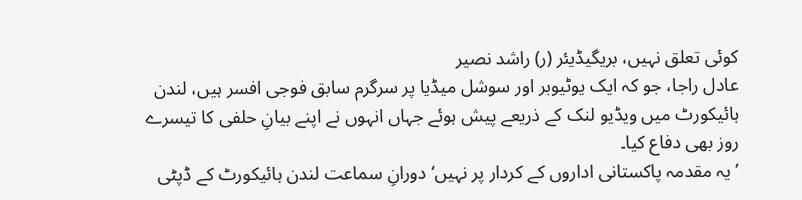کوئی تعلق نہیں، بریگیڈیئر (ر) راشد نصیر
عادل راجا، جو کہ ایک یوٹیوبر اور سوشل میڈیا پر سرگرم سابق فوجی افسر ہیں، لندن ہائیکورٹ میں ویڈیو لنک کے ذریعے پیش ہوئے جہاں انہوں نے اپنے بیانِ حلفی کا تیسرے روز بھی دفاع کیا۔
’یہ مقدمہ پاکستانی اداروں کے کردار پر نہیں‘دورانِ سماعت لندن ہائیکورٹ کے ڈپٹی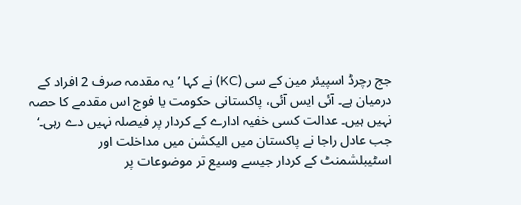جج رچرڈ اسپیئر مین کے سی (KC) نے کہا ’یہ مقدمہ صرف 2 افراد کے درمیان ہے۔ آئی ایس آئی، پاکستانی حکومت یا فوج اس مقدمے کا حصہ نہیں ہیں۔ عدالت کسی خفیہ ادارے کے کردار پر فیصلہ نہیں دے رہی۔‘
جب عادل راجا نے پاکستان میں الیکشن میں مداخلت اور اسٹیبلشمنٹ کے کردار جیسے وسیع تر موضوعات پر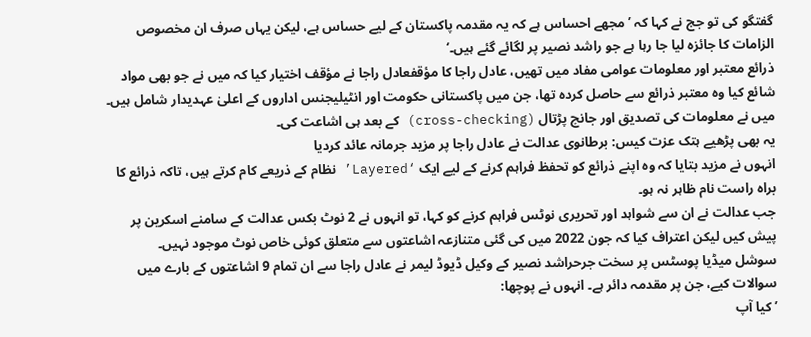گفتگو کی تو جج نے کہا کہ ’مجھے احساس ہے کہ یہ مقدمہ پاکستان کے لیے حساس ہے، لیکن یہاں صرف ان مخصوص الزامات کا جائزہ لیا جا رہا ہے جو راشد نصیر پر لگائے گئے ہیں۔‘
ذرائع معتبر اور معلومات عوامی مفاد میں تھیں، عادل راجا کا مؤقفعادل راجا نے مؤقف اختیار کیا کہ میں نے جو بھی مواد شائع کیا وہ معتبر ذرائع سے حاصل کردہ تھا، جن میں پاکستانی حکومت اور انٹیلیجنس اداروں کے اعلیٰ عہدیدار شامل ہیں۔ میں نے معلومات کی تصدیق اور جانچ پڑتال (cross-checking) کے بعد ہی اشاعت کی۔
یہ بھی پڑھیے ہتک عزت کیس: برطانوی عدالت نے عادل راجا پر مزید جرمانہ عائد کردیا
انہوں نے مزید بتایا کہ وہ اپنے ذرائع کو تحفظ فراہم کرنے کے لیے ایک ‘Layered’ نظام کے ذریعے کام کرتے ہیں، تاکہ ذرائع کا براہ راست نام ظاہر نہ ہو۔
جب عدالت نے ان سے شواہد اور تحریری نوٹس فراہم کرنے کو کہا، تو انہوں نے 2 نوٹ بکس عدالت کے سامنے اسکرین پر پیش کیں لیکن اعتراف کیا کہ جون 2022 میں کی گئی متنازعہ اشاعتوں سے متعلق کوئی خاص نوٹ موجود نہیں۔
سوشل میڈیا پوسٹس پر سخت جرحراشد نصیر کے وکیل ڈیوڈ لیمر نے عادل راجا سے ان تمام 9 اشاعتوں کے بارے میں سوالات کیے، جن پر مقدمہ دائر ہے۔ انہوں نے پوچھا:
’کیا آپ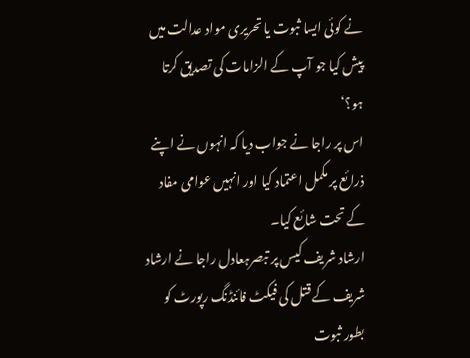نے کوئی ایسا ثبوت یا تحریری مواد عدالت میں پیش کیا جو آپ کے الزامات کی تصدیق کرتا ہو؟‘
اس پر راجا نے جواب دیا کہ انہوں نے اپنے ذرائع پر مکمل اعتماد کیا اور انہیں عوامی مفاد کے تحت شائع کیا۔
ارشاد شریف کیس پر تبصرہعادل راجا نے ارشاد شریف کے قتل کی فیکٹ فائنڈنگ رپورٹ کو بطور ثبوت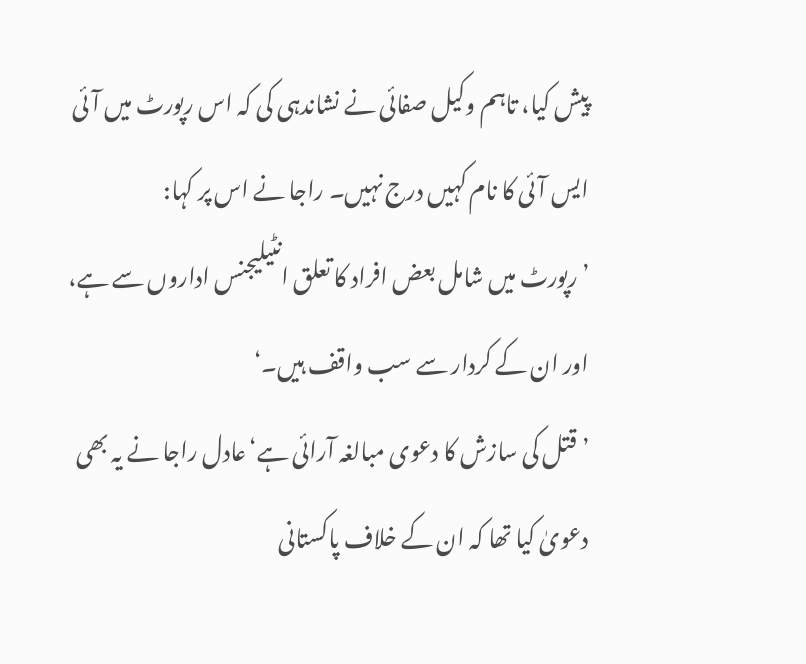پیش کیا، تاہم وکیل صفائی نے نشاندہی کی کہ اس رپورٹ میں آئی ایس آئی کا نام کہیں درج نہیں۔ راجا نے اس پر کہا:
’رپورٹ میں شامل بعض افراد کا تعلق انٹیلیجنس اداروں سے ہے، اور ان کے کردار سے سب واقف ہیں۔‘
’قتل کی سازش کا دعوی مبالغہ آرائی ہے‘عادل راجا نے یہ بھی دعویٰ کیا تھا کہ ان کے خلاف پاکستانی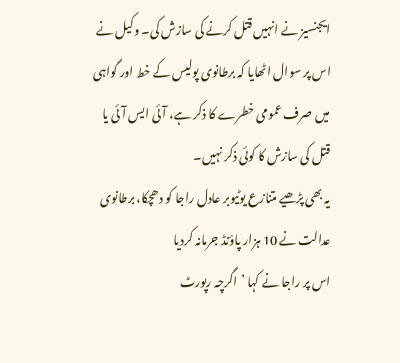ایجنسیز نے انہیں قتل کرنے کی سازش کی۔ وکیل نے اس پر سوال اٹھایا کہ برطانوی پولیس کے خط اور گواہی میں صرف عمومی خطرے کا ذکر ہے، آئی ایس آئی یا قتل کی سازش کا کوئی ذکر نہیں۔
یہ بھی پڑھیے متنازع یوٹیوبر عادل راجا کو دھچکا، برطانوی عدالت نے 10 ہزار پاؤنڈ جرمانہ کردیا
اس پر راجا نے کہا ’اگرچہ رپورٹ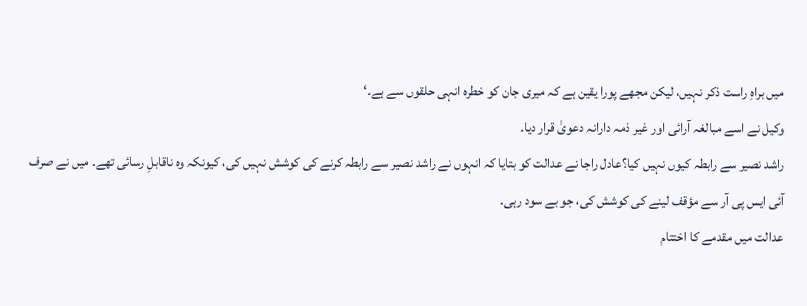میں براہِ راست ذکر نہیں، لیکن مجھے پورا یقین ہے کہ میری جان کو خطرہ انہی حلقوں سے ہے۔‘
وکیل نے اسے مبالغہ آرائی اور غیر ذمہ دارانہ دعویٰ قرار دیا۔
راشد نصیر سے رابطہ کیوں نہیں کیا؟عادل راجا نے عدالت کو بتایا کہ انہوں نے راشد نصیر سے رابطہ کرنے کی کوشش نہیں کی، کیونکہ وہ ناقابلِ رسائی تھے۔ میں نے صرف آئی ایس پی آر سے مؤقف لینے کی کوشش کی، جو بے سود رہی۔
عدالت میں مقدمے کا اختتام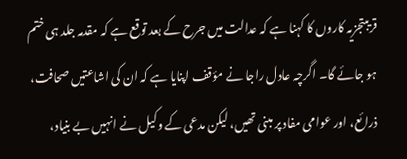قریبتجزیہ کاروں کا کہنا ہے کہ عدالت میں جرح کے بعد توقع ہے کہ مقدمہ جلد ہی ختم ہو جائے گا۔ اگرچہ عادل راجا نے مؤقف اپنایا ہے کہ ان کی اشاعتیں صحافت، ذرائع، اور عوامی مفاد پر مبنی تھیں، لیکن مدعی کے وکیل نے انہیں بے بنیاد،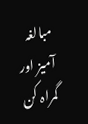مبالغہ آمیز اور گمراہ کن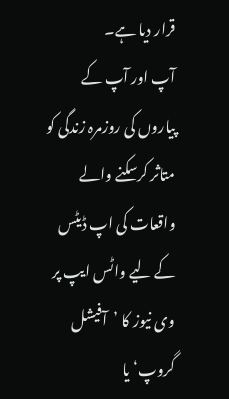قرار دیا ہے۔
آپ اور آپ کے پیاروں کی روزمرہ زندگی کو متاثر کرسکنے والے واقعات کی اپ ڈیٹس کے لیے واٹس ایپ پر وی نیوز کا ’آفیشل گروپ‘ یا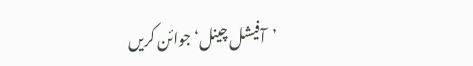’آفیشل چینل‘ جوائن کریں